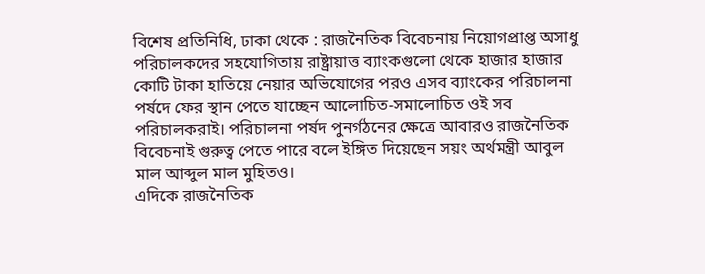বিশেষ প্রতিনিধি, ঢাকা থেকে : রাজনৈতিক বিবেচনায় নিয়োগপ্রাপ্ত অসাধু পরিচালকদের সহযোগিতায় রাষ্ট্রায়াত্ত ব্যাংকগুলো থেকে হাজার হাজার কোটি টাকা হাতিয়ে নেয়ার অভিযোগের পরও এসব ব্যাংকের পরিচালনা পর্ষদে ফের স্থান পেতে যাচ্ছেন আলোচিত-সমালোচিত ওই সব পরিচালকরাই। পরিচালনা পর্ষদ পুনর্গঠনের ক্ষেত্রে আবারও রাজনৈতিক বিবেচনাই গুরুত্ব পেতে পারে বলে ইঙ্গিত দিয়েছেন সয়ং অর্থমন্ত্রী আবুল মাল আব্দুল মাল মুহিতও।
এদিকে রাজনৈতিক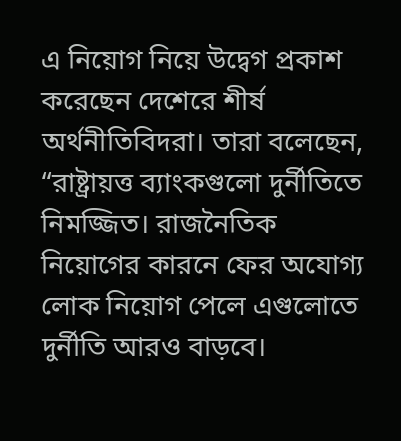এ নিয়োগ নিয়ে উদ্বেগ প্রকাশ করেছেন দেশেরে শীর্ষ অর্থনীতিবিদরা। তারা বলেছেন, “রাষ্ট্রায়ত্ত ব্যাংকগুলো দুর্নীতিতে নিমজ্জিত। রাজনৈতিক নিয়োগের কারনে ফের অযোগ্য লোক নিয়োগ পেলে এগুলোতে দুর্নীতি আরও বাড়বে।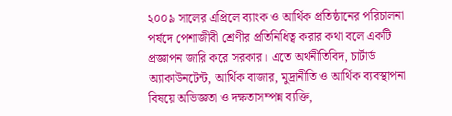২০০৯ সালের এপ্রিলে ব্যাংক ও আর্থিক প্রতিষ্ঠানের পরিচালনা পর্ষদে পেশাজীবী শ্রেণীর প্রতিনিধিত্ব করার কথা বলে একটি প্রজ্ঞাপন জারি করে সরকার। এতে অর্থনীতিবিদ, চার্টার্ড অ্যাকাউনটেন্ট, আর্থিক বাজার, মুদ্রানীতি ও আর্থিক ব্যবস্থাপনা বিষয়ে অভিজ্ঞতা ও দক্ষতাসম্পন্ন ব্যক্তি,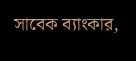সাবেক ব্যাংকার,